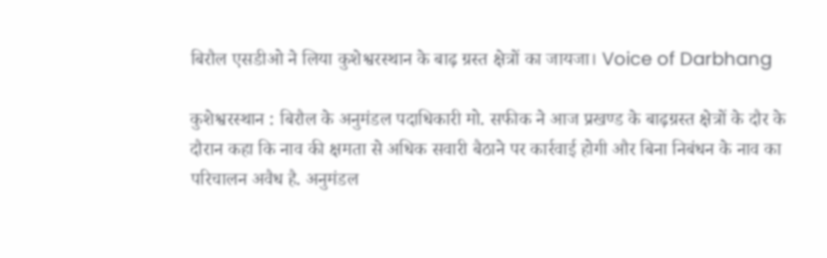बिरौल एसडीओ ने लिया कुशेश्वरस्थान के बाढ़ ग्रस्त क्षेत्रों का जायजा। Voice of Darbhang

कुशेश्वरस्थान : बिरौल के अनुमंडल पदाधिकारी मो. सफीक ने आज प्रखण्ड के बाढ़ग्रस्त क्षेत्रों के दौर के दौरान कहा कि नाव की क्षमता से अधिक सवारी बैठाने पर कार्रवाई होगी और बिना निबंधन के नाव का परिचालन अवैध है. अनुमंडल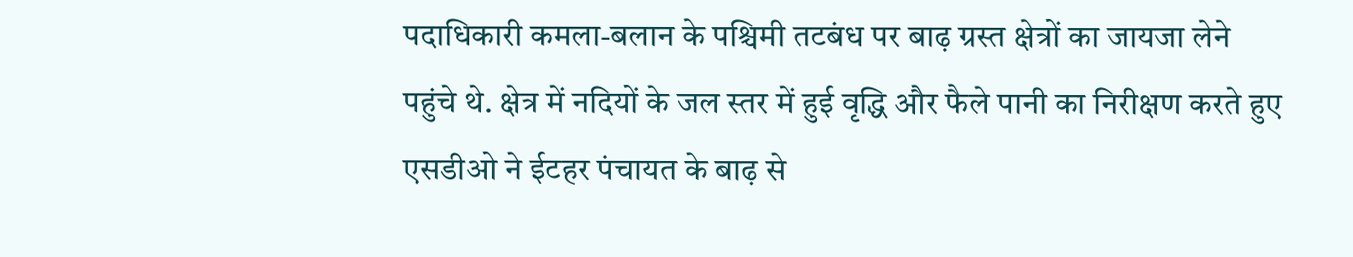पदाधिकारी कमला-बलान के पश्चिमी तटबंध पर बाढ़ ग्रस्त क्षेत्रों का जायजा लेने पहुंचे थे. क्षेत्र में नदियों के जल स्तर में हुई वृद्धि और फैले पानी का निरीक्षण करते हुए एसडीओ ने ईटहर पंचायत के बाढ़ से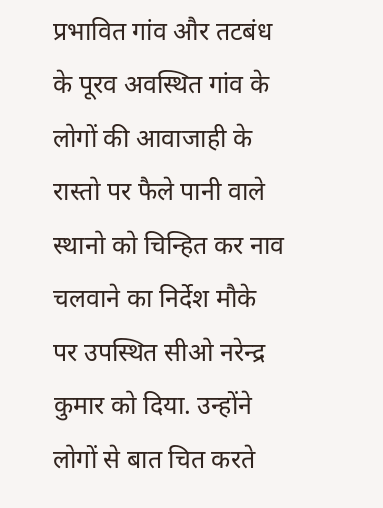प्रभावित गांव और तटबंध के पूरव अवस्थित गांव के लोगों की आवाजाही के रास्तो पर फैले पानी वाले स्थानो को चिन्हित कर नाव चलवाने का निर्देश मौके पर उपस्थित सीओ नरेन्द्र कुमार को दिया. उन्होंने लोगों से बात चित करते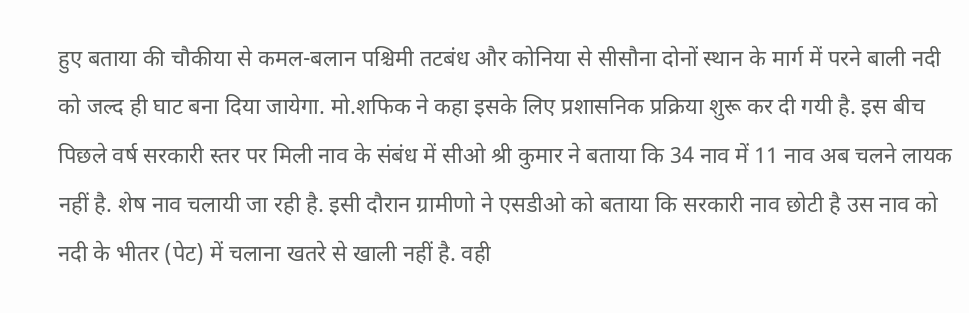हुए बताया की चौकीया से कमल-बलान पश्चिमी तटबंध और कोनिया से सीसौना दोनों स्थान के मार्ग में परने बाली नदी को जल्द ही घाट बना दिया जायेगा. मो.शफिक ने कहा इसके लिए प्रशासनिक प्रक्रिया शुरू कर दी गयी है. इस बीच पिछले वर्ष सरकारी स्तर पर मिली नाव के संबंध में सीओ श्री कुमार ने बताया कि 34 नाव में 11 नाव अब चलने लायक नहीं है. शेष नाव चलायी जा रही है. इसी दौरान ग्रामीणो ने एसडीओ को बताया कि सरकारी नाव छोटी है उस नाव को नदी के भीतर (पेट) में चलाना खतरे से खाली नहीं है. वही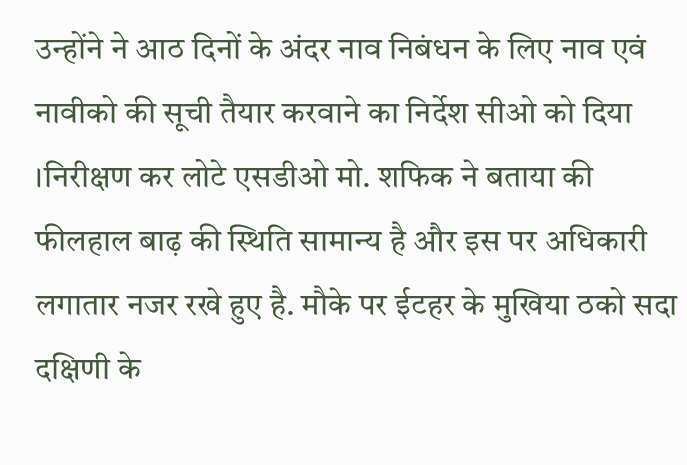उन्होंने ने आठ दिनों के अंदर नाव निबंधन के लिए नाव एवं नावीको की सूची तैयार करवाने का निर्देश सीओ को दिया ।निरीक्षण कर लोटे एसडीओ मो. शफिक ने बताया की फीलहाल बाढ़ की स्थिति सामान्य है और इस पर अधिकारी लगातार नजर रखे हुए है. मौके पर ईटहर के मुखिया ठको सदा दक्षिणी के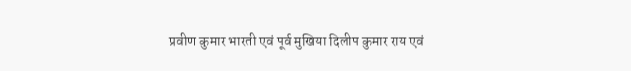प्रवीण कुमार भारती एवं पूर्व मुखिया दिलीप कुमार राय एवं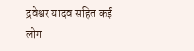द्रवेश्वर यादव सहित कई लोग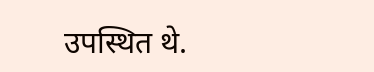उपस्थित थे.